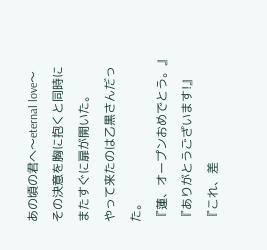あの頃の君へ〜eternal love〜
その決意を胸に抱くと同時に
またすぐに扉が開いた。
やって来たのは乙黒さんだった。
『蓮、オープンおめでとう。』
『ありがとうございます!』
『これ、差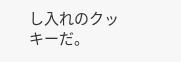し入れのクッキーだ。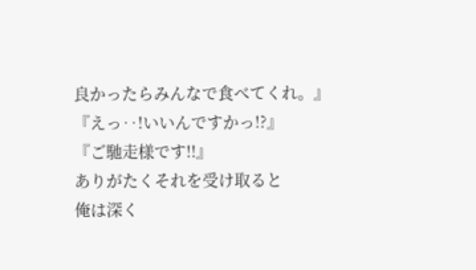良かったらみんなで食べてくれ。』
『えっ‥!いいんですかっ!?』
『ご馳走様です!!』
ありがたくそれを受け取ると
俺は深く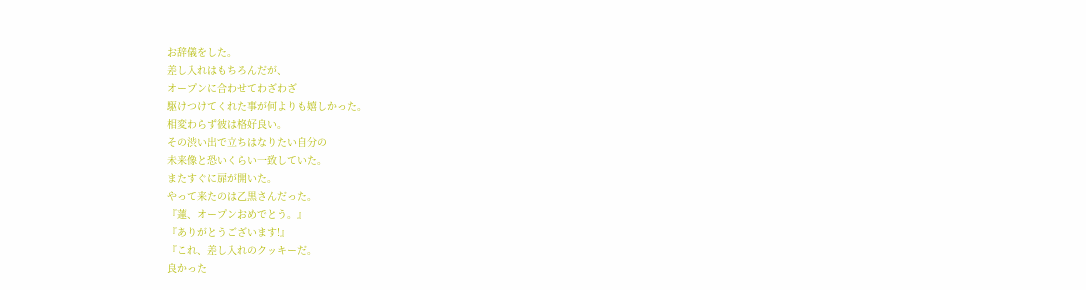お辞儀をした。
差し入れはもちろんだが、
オープンに合わせてわざわざ
駆けつけてくれた事が何よりも嬉しかった。
相変わらず彼は格好良い。
その渋い出で立ちはなりたい自分の
未来像と恐いくらい一致していた。
またすぐに扉が開いた。
やって来たのは乙黒さんだった。
『蓮、オープンおめでとう。』
『ありがとうございます!』
『これ、差し入れのクッキーだ。
良かった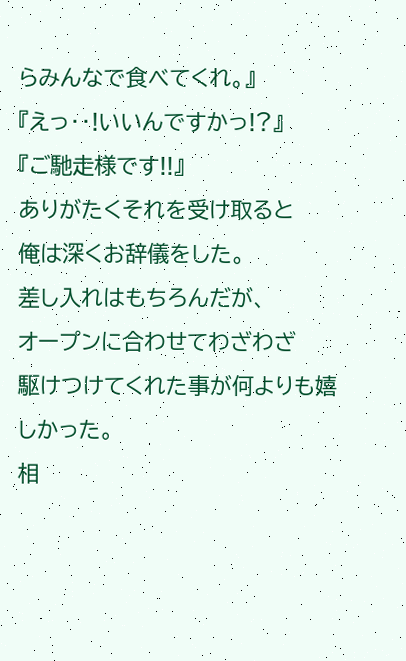らみんなで食べてくれ。』
『えっ‥!いいんですかっ!?』
『ご馳走様です!!』
ありがたくそれを受け取ると
俺は深くお辞儀をした。
差し入れはもちろんだが、
オープンに合わせてわざわざ
駆けつけてくれた事が何よりも嬉しかった。
相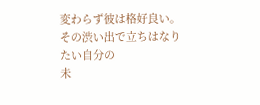変わらず彼は格好良い。
その渋い出で立ちはなりたい自分の
未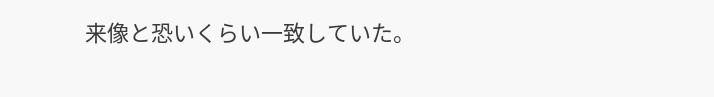来像と恐いくらい一致していた。